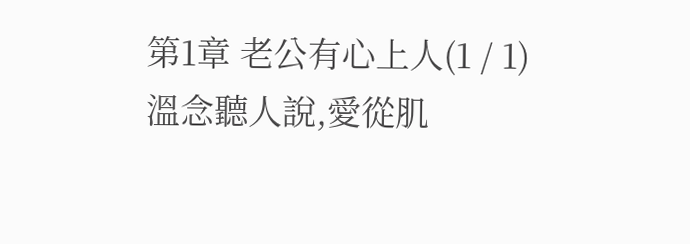第1章 老公有心上人(1 / 1)
溫念聽人說,愛從肌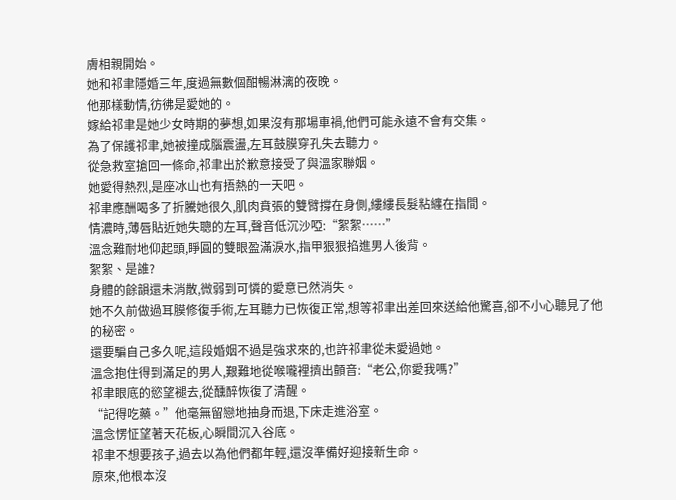膚相親開始。
她和祁聿隱婚三年,度過無數個酣暢淋漓的夜晚。
他那樣動情,彷彿是愛她的。
嫁給祁聿是她少女時期的夢想,如果沒有那場車禍,他們可能永遠不會有交集。
為了保護祁聿,她被撞成腦震盪,左耳鼓膜穿孔失去聽力。
從急救室搶回一條命,祁聿出於歉意接受了與溫家聯姻。
她愛得熱烈,是座冰山也有捂熱的一天吧。
祁聿應酬喝多了折騰她很久,肌肉賁張的雙臂撐在身側,縷縷長髮粘纏在指間。
情濃時,薄唇貼近她失聰的左耳,聲音低沉沙啞:“絮絮……”
溫念難耐地仰起頭,睜圓的雙眼盈滿淚水,指甲狠狠掐進男人後背。
絮絮、是誰?
身體的餘韻還未消散,微弱到可憐的愛意已然消失。
她不久前做過耳膜修復手術,左耳聽力已恢復正常,想等祁聿出差回來送給他驚喜,卻不小心聽見了他的秘密。
還要騙自己多久呢,這段婚姻不過是強求來的,也許祁聿從未愛過她。
溫念抱住得到滿足的男人,艱難地從喉嚨裡擠出顫音:“老公,你愛我嗎?”
祁聿眼底的慾望褪去,從醺醉恢復了清醒。
“記得吃藥。”他毫無留戀地抽身而退,下床走進浴室。
溫念愣怔望著天花板,心瞬間沉入谷底。
祁聿不想要孩子,過去以為他們都年輕,還沒準備好迎接新生命。
原來,他根本沒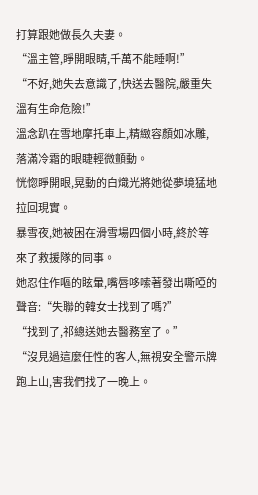打算跟她做長久夫妻。
“溫主管,睜開眼睛,千萬不能睡啊!”
“不好,她失去意識了,快送去醫院,嚴重失溫有生命危險!”
溫念趴在雪地摩托車上,精緻容顏如冰雕,落滿冷霜的眼睫輕微顫動。
恍惚睜開眼,晃動的白熾光將她從夢境猛地拉回現實。
暴雪夜,她被困在滑雪場四個小時,終於等來了救援隊的同事。
她忍住作嘔的眩暈,嘴唇哆嗦著發出嘶啞的聲音:“失聯的韓女士找到了嗎?”
“找到了,祁總送她去醫務室了。”
“沒見過這麼任性的客人,無視安全警示牌跑上山,害我們找了一晚上。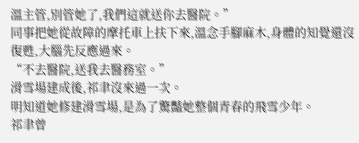溫主管,別管她了,我們這就送你去醫院。”
同事把她從故障的摩托車上扶下來,溫念手腳麻木,身體的知覺還沒復甦,大腦先反應過來。
“不去醫院,送我去醫務室。”
滑雪場建成後,祁聿沒來過一次。
明知道她修建滑雪場,是為了驚豔她整個青春的飛雪少年。
祁聿曾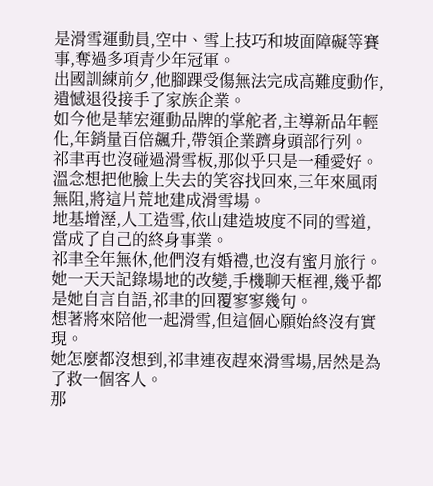是滑雪運動員,空中、雪上技巧和坡面障礙等賽事,奪過多項青少年冠軍。
出國訓練前夕,他腳踝受傷無法完成高難度動作,遺憾退役接手了家族企業。
如今他是華宏運動品牌的掌舵者,主導新品年輕化,年銷量百倍飆升,帶領企業躋身頭部行列。
祁聿再也沒碰過滑雪板,那似乎只是一種愛好。
溫念想把他臉上失去的笑容找回來,三年來風雨無阻,將這片荒地建成滑雪場。
地基增溼,人工造雪,依山建造坡度不同的雪道,當成了自己的終身事業。
祁聿全年無休,他們沒有婚禮,也沒有蜜月旅行。
她一天天記錄場地的改變,手機聊天框裡,幾乎都是她自言自語,祁聿的回覆寥寥幾句。
想著將來陪他一起滑雪,但這個心願始終沒有實現。
她怎麼都沒想到,祁聿連夜趕來滑雪場,居然是為了救一個客人。
那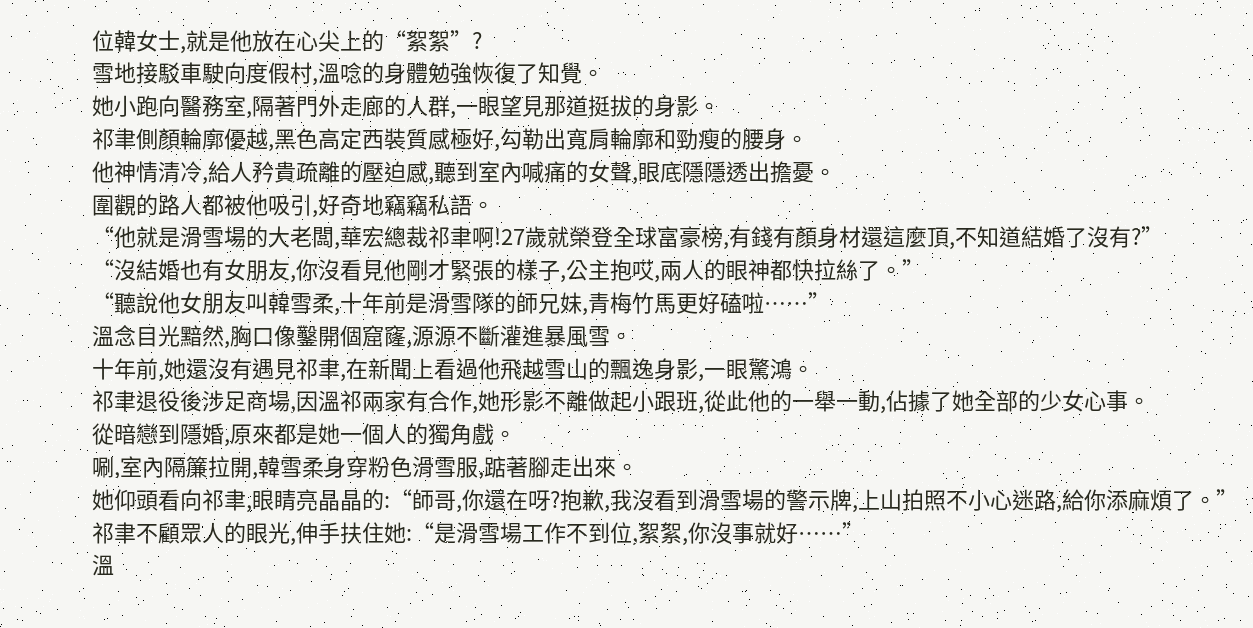位韓女士,就是他放在心尖上的“絮絮”?
雪地接駁車駛向度假村,溫唸的身體勉強恢復了知覺。
她小跑向醫務室,隔著門外走廊的人群,一眼望見那道挺拔的身影。
祁聿側顏輪廓優越,黑色高定西裝質感極好,勾勒出寬肩輪廓和勁瘦的腰身。
他神情清冷,給人矜貴疏離的壓迫感,聽到室內喊痛的女聲,眼底隱隱透出擔憂。
圍觀的路人都被他吸引,好奇地竊竊私語。
“他就是滑雪場的大老闆,華宏總裁祁聿啊!27歲就榮登全球富豪榜,有錢有顏身材還這麼頂,不知道結婚了沒有?”
“沒結婚也有女朋友,你沒看見他剛才緊張的樣子,公主抱哎,兩人的眼神都快拉絲了。”
“聽說他女朋友叫韓雪柔,十年前是滑雪隊的師兄妹,青梅竹馬更好磕啦……”
溫念目光黯然,胸口像鑿開個窟窿,源源不斷灌進暴風雪。
十年前,她還沒有遇見祁聿,在新聞上看過他飛越雪山的飄逸身影,一眼驚鴻。
祁聿退役後涉足商場,因溫祁兩家有合作,她形影不離做起小跟班,從此他的一舉一動,佔據了她全部的少女心事。
從暗戀到隱婚,原來都是她一個人的獨角戲。
唰,室內隔簾拉開,韓雪柔身穿粉色滑雪服,踮著腳走出來。
她仰頭看向祁聿,眼睛亮晶晶的:“師哥,你還在呀?抱歉,我沒看到滑雪場的警示牌,上山拍照不小心迷路,給你添麻煩了。”
祁聿不顧眾人的眼光,伸手扶住她:“是滑雪場工作不到位,絮絮,你沒事就好……”
溫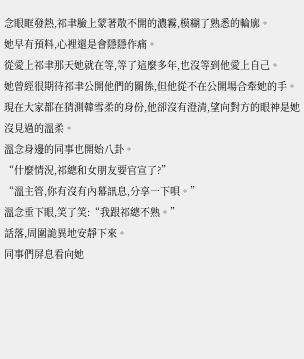念眼眶發熱,祁聿臉上蒙著散不開的濃霧,模糊了熟悉的輪廓。
她早有預料,心裡還是會隱隱作痛。
從愛上祁聿那天她就在等,等了這麼多年,也沒等到他愛上自己。
她曾經很期待祁聿公開他們的關係,但他從不在公開場合牽她的手。
現在大家都在猜測韓雪柔的身份,他卻沒有澄清,望向對方的眼神是她沒見過的溫柔。
溫念身邊的同事也開始八卦。
“什麼情況,祁總和女朋友要官宣了?”
“溫主管,你有沒有內幕訊息,分享一下唄。”
溫念垂下眼,笑了笑:“我跟祁總不熟。”
話落,周圍詭異地安靜下來。
同事們屏息看向她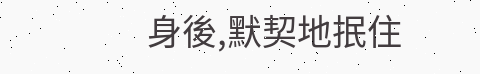身後,默契地抿住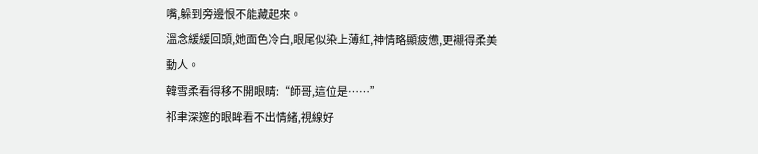嘴,躲到旁邊恨不能藏起來。
溫念緩緩回頭,她面色冷白,眼尾似染上薄紅,神情略顯疲憊,更襯得柔美動人。
韓雪柔看得移不開眼睛:“師哥,這位是……”
祁聿深邃的眼眸看不出情緒,視線好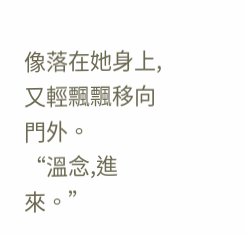像落在她身上,又輕飄飄移向門外。
“溫念,進來。”